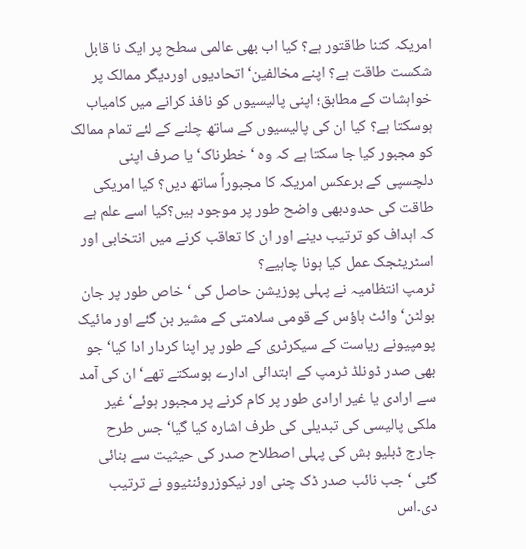امریکہ کتنا طاقتور ہے؟ کیا اب بھی عالمی سطح پر ایک نا قابل شکست طاقت ہے؟ اپنے مخالفین‘ اتحادیوں اوردیگر ممالک پر خواہشات کے مطابق؛ اپنی پالیسیوں کو نافذ کرانے میں کامیاب ہوسکتا ہے؟ کیا ان کی پالیسیوں کے ساتھ چلنے کے لئے تمام ممالک کو مجبور کیا جا سکتا ہے کہ وہ ‘ خطرناک‘ یا صرف اپنی دلچسپی کے برعکس امریکہ کا مجبوراً ساتھ دیں؟ کیا امریکی طاقت کی حدودبھی واضح طور پر موجود ہیں؟کیا اسے علم ہے کہ اہداف کو ترتیب دینے اور ان کا تعاقب کرنے میں انتخابی اور اسٹریٹجک عمل کیا ہونا چاہیے؟
ٹرمپ انتظامیہ نے پہلی پوزیشن حاصل کی ‘ خاص طور پر جان بولٹن‘ وائٹ ہاؤس کے قومی سلامتی کے مشیر بن گئے اور مائیک پومپیونے ریاست کے سیکرٹری کے طور پر اپنا کردار ادا کیا‘جو بھی صدر ڈونلڈ ٹرمپ کے ابتدائی ادارے ہوسکتے تھے‘ ان کی آمد سے ارادی یا غیر ارادی طور پر کام کرنے پر مجبور ہوئے‘ غیر ملکی پالیسی کی تبدیلی کی طرف اشارہ کیا گیا‘ جس طرح جارج ڈبلیو بش کی پہلی اصطلاح صدر کی حیثیت سے بنائی گئی ‘ جب نائب صدر ڈک چنی اور نیکوزروئنٹیوو نے ترتیب دی۔اس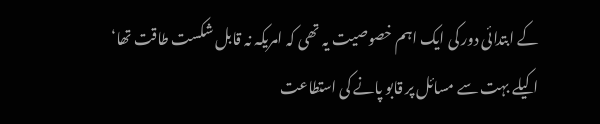کے ابتدائی دور کی ایک اہم خصوصیت یہ تھی کہ امریکہ نہ قابل شکست طاقت تھا‘ اکیلے بہت سے مسائل پر قابو پانے کی استطاعت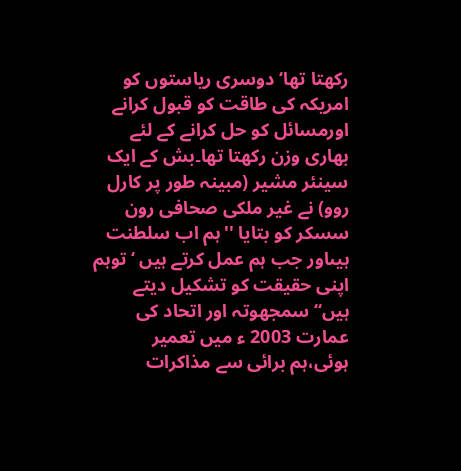رکھتا تھا‘دوسری ریاستوں کو امریکہ کی طاقت کو قبول کرانے اورمسائل کو حل کرانے کے لئے بھاری وزن رکھتا تھا۔بش کے ایک سینئر مشیر (مبینہ طور پر کارل روو) نے غیر ملکی صحافی رون سسکر کو بتایا ''ہم اب سلطنت ہیںاور جب ہم عمل کرتے ہیں ‘توہم اپنی حقیقت کو تشکیل دیتے ہیں‘‘سمجھوتہ اور اتحاد کی عمارت 2003 ء میں تعمیر ہوئی،ہم برائی سے مذاکرات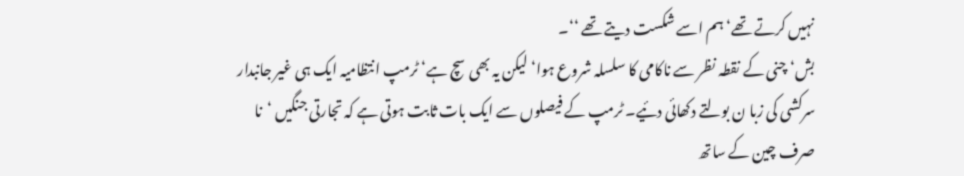نہیں کرتے تھے‘ ہم اسے شکست دیتے تھے ‘‘۔
بش‘ چنی کے نقطہ نظر سے ناکامی کا سلسلہ شروع ہوا‘ لیکن یہ بھی سچ ہے‘ ٹرمپ انتظامیہ ایک ہی غیر جانبدار سرکشی کی زبا ن بولتے دکھائی دئیے۔ ٹرمپ کے فیصلوں سے ایک بات ثابت ہوتی ہے کہ تجارتی جنگیں ‘نا صرف چین کے ساتھ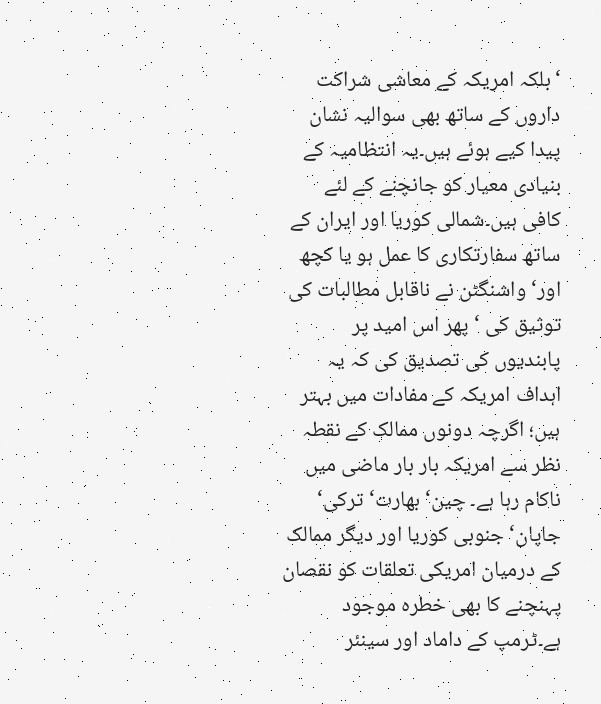‘بلکہ امریکہ کے معاشی شراکت داروں کے ساتھ بھی سوالیہ نشان پیدا کیے ہوئے ہیں۔یہ انتظامیہ کے بنیادی معیار کو جانچنے کے لئے کافی ہیں۔شمالی کوریا اور ایران کے ساتھ سفارتکاری کا عمل ہو یا کچھ اور‘ واشنگٹن نے ناقابل مطالبات کی توثیق کی ‘ پھر اس امید پر پابندیوں کی تصدیق کی کہ یہ اہداف امریکہ کے مفادات میں بہتر ہیں؛ اگرچہ دونوں ممالک کے نقطہ نظر سے امریکہ بار بار ماضی میں ناکام رہا ہے۔ چین‘ بھارت‘ ترکی‘ جاپان‘ جنوبی کوریا اور دیگر ممالک کے درمیان امریکی تعلقات کو نقصان پہنچنے کا بھی خطرہ موجود ہے۔ٹرمپ کے داماد اور سینئر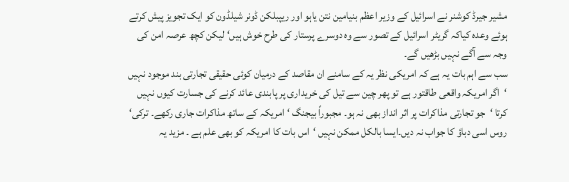مشیر جیرڈ کوشنر نے اسرائیل کے وزیر اعظم بنیامین نتن یاہو اور ریپبلکن ڈونر شیلڈون کو ایک تجویز پیش کرتے ہوئے وعدہ کیاکہ گریٹر اسرائیل کے تصور سے وہ دوسرے پرستار کی طرح خوش ہیں‘ لیکن کچھ عرصہ امن کی وجہ سے آگے نہیں بڑھیں گے۔
سب سے اہم بات یہ ہے کہ امریکی نظر یہ کے سامنے ان مقاصد کے درمیان کوئی حقیقی تجارتی بند موجود نہیں ‘اگر امریکہ واقعی طاقتور ہے تو پھر چین سے تیل کی خریداری پر پابندی عائد کرنے کی جسارت کیوں نہیں کرتا ‘جو تجارتی مذاکرات پر اثر انداز بھی نہ ہو۔ مجبوراً بیجنگ ‘ امریکہ کے ساتھ مذاکرات جاری رکھے۔ ترکی‘ روس اسی دباؤ کا جواب نہ دیں۔ایسا بالکل ممکن نہیں ‘اس بات کا امریکہ کو بھی علم ہے ۔ مزید یہ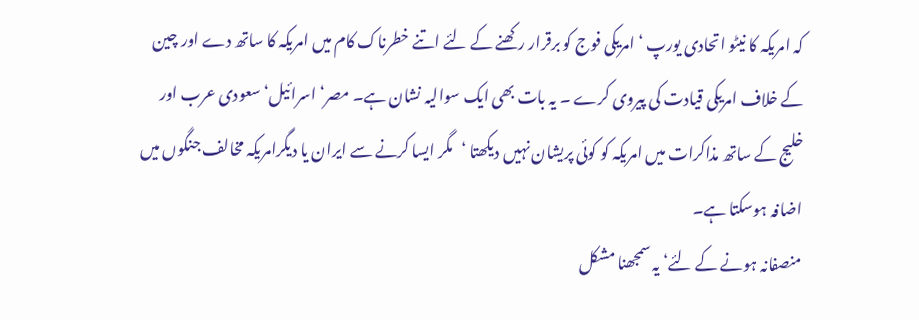کہ امریکہ کا نیٹو اتحادی یورپ ‘ امریکی فوج کو برقرار رکھنے کے لئے اتنے خطرناک کام میں امریکہ کا ساتھ دے اور چین کے خلاف امریکی قیادت کی پیروی کرے ۔ یہ بات بھی ایک سوالیہ نشان ہے۔ مصر‘ اسرائیل‘ سعودی عرب اور خلیج کے ساتھ مذاکرات میں امریکہ کو کوئی پریشان نہیں دیکھتا ‘مگر ایسا کرنے سے ایران یا دیگرامریکہ مخالف جنگوں میں اضافہ ہوسکتا ہے۔
منصفانہ ہونے کے لئے‘ یہ سمجھنا مشکل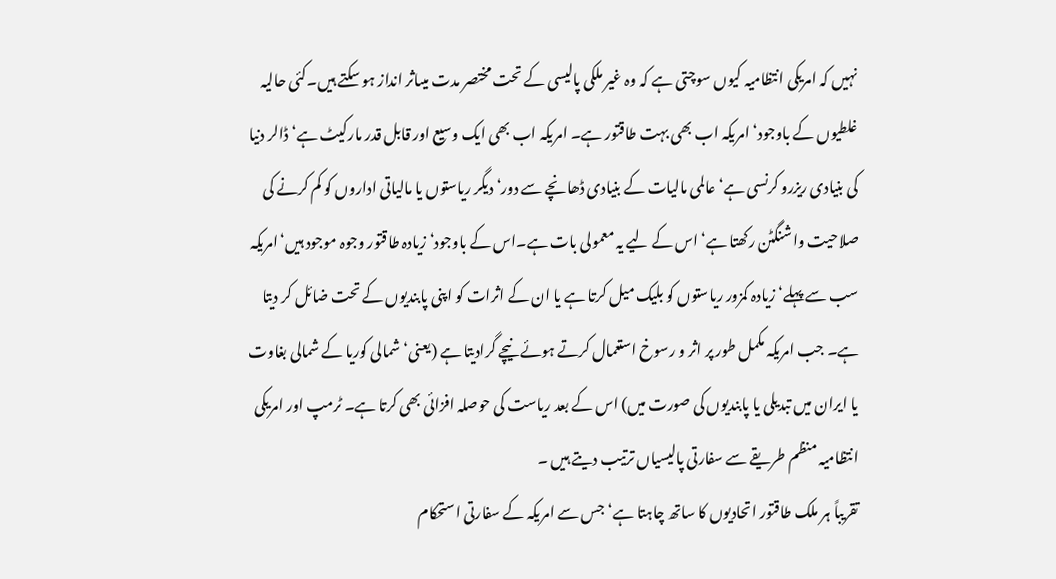نہیں کہ امریکی انتظامیہ کیوں سوچتی ہے کہ وہ غیر ملکی پالیسی کے تحت مختصر مدت میںاثر انداز ہو سکتے ہیں۔کئی حالیہ غلطیوں کے باوجود‘ امریکہ اب بھی بہت طاقتور ہے۔ امریکہ اب بھی ایک وسیع اور قابل قدر مارکیٹ ہے‘ ڈالر دنیا کی بنیادی ریزرو کرنسی ہے‘ عالمی مالیات کے بنیادی ڈھانچے سے دور‘ دیگر ریاستوں یا مالیاتی اداروں کو کم کرنے کی صلاحیت واشنگٹن رکھتا ہے‘ اس کے لیے یہ معمولی بات ہے۔اس کے باوجود‘ زیادہ طاقتور وجوہ موجود ہیں‘امریکہ سب سے پہلے‘ زیادہ کمزور ریاستوں کو بلیک میل کرتا ہے یا ان کے اثرات کو اپنی پابندیوں کے تحت ضائل کر دیتا ہے۔ جب امریکہ مکمل طور پر اثر و رسوخ استعمال کرتے ہوئے نیچے گرادیتا ہے (یعنی‘ شمالی کوریا کے شمالی بغاوت یا ایران میں تبدیلی یا پابندیوں کی صورت میں) اس کے بعد ریاست کی حوصلہ افزائی بھی کرتا ہے۔ ٹرمپ اور امریکی انتظامیہ منظم طریقے سے سفارتی پالیسیاں ترتیب دیتے ہیں ۔
تقریباً ہر ملک طاقتور اتحادیوں کا ساتھ چاہتا ہے‘ جس سے امریکہ کے سفارتی استحکام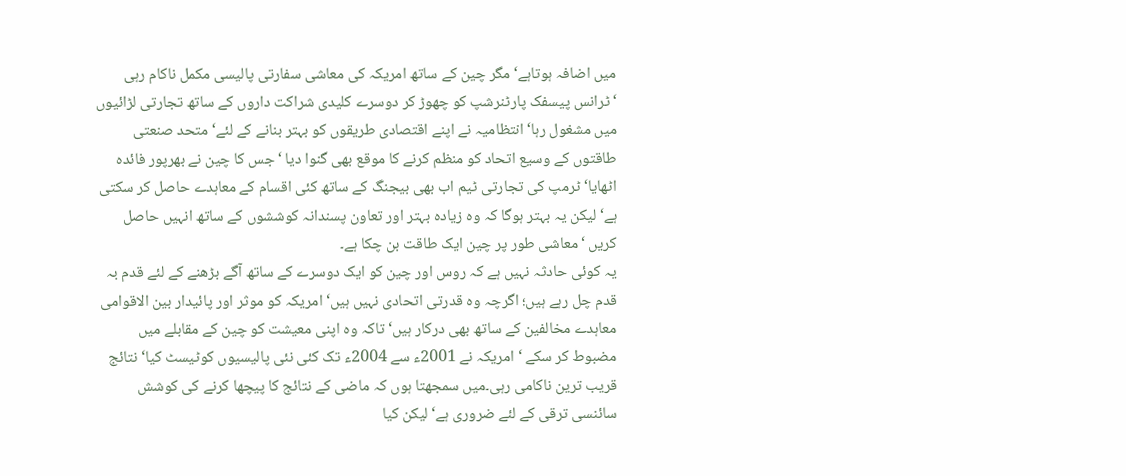میں اضافہ ہوتاہے‘مگر چین کے ساتھ امریکہ کی معاشی سفارتی پالیسی مکمل ناکام رہی ‘ٹرانس پیسفک پارٹنرشپ کو چھوڑ کر دوسرے کلیدی شراکت داروں کے ساتھ تجارتی لڑائیوں میں مشغول رہا‘ انتظامیہ نے اپنے اقتصادی طریقوں کو بہتر بنانے کے لئے‘ متحد صنعتی طاقتوں کے وسیع اتحاد کو منظم کرنے کا موقع بھی گنوا دیا ‘جس کا چین نے بھرپور فائدہ اٹھایا‘ٹرمپ کی تجارتی ٹیم اب بھی بیجنگ کے ساتھ کئی اقسام کے معاہدے حاصل کر سکتی ہے‘ لیکن یہ بہتر ہوگا کہ وہ زیادہ بہتر اور تعاون پسندانہ کوششوں کے ساتھ انہیں حاصل کریں ‘معاشی طور پر چین ایک طاقت بن چکا ہے۔
یہ کوئی حادثہ نہیں ہے کہ روس اور چین کو ایک دوسرے کے ساتھ آگے بڑھنے کے لئے قدم بہ قدم چل رہے ہیں؛ اگرچہ وہ قدرتی اتحادی نہیں ہیں‘امریکہ کو موثر اور پائیدار بین الاقوامی معاہدے مخالفین کے ساتھ بھی درکار ہیں‘ تاکہ وہ اپنی معیشت کو چین کے مقابلے میں مضبوط کر سکے ‘ امریکہ نے 2001ء سے 2004ء تک کئی نئی پالیسیوں کوٹیسٹ کیا‘ نتائج قریب ترین ناکامی رہی۔میں سمجھتا ہوں کہ ماضی کے نتائج کا پیچھا کرنے کی کوشش سائنسی ترقی کے لئے ضروری ہے‘ لیکن کیا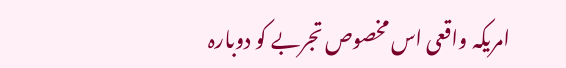امریکہ واقعی اس مخصوص تجربے کو دوبارہ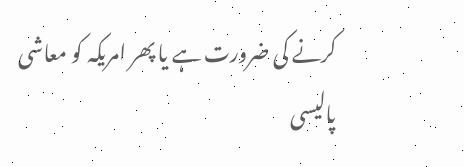کرنے کی ضرورت ہے یا پھر امریکہ کو معاشی پالیسی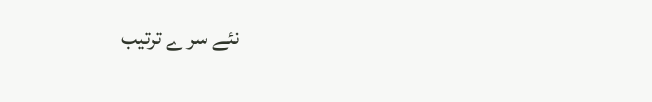نئے سر ے ترتیب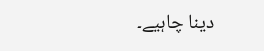دینا چاہیے۔